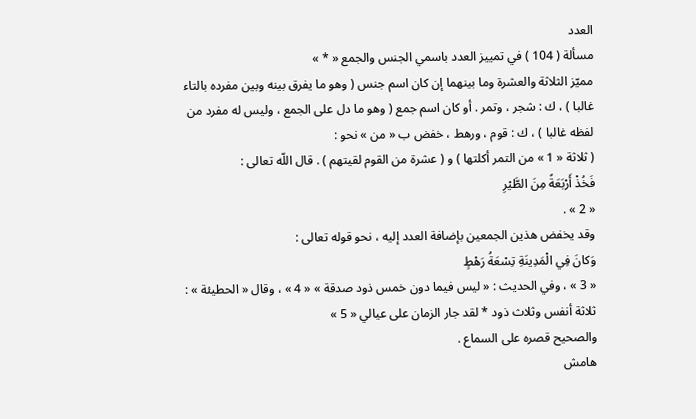العدد
مسألة ( 104 ) في تمييز العدد باسمي الجنس والجمع « * »
مميّز الثلاثة والعشرة وما بينهما إن كان اسم جنس ( وهو ما يفرق بينه وبين مفرده بالتاء غالبا ) ، ك : شجر ، وتمر . أو كان اسم جمع ( وهو ما دل على الجمع ، وليس له مفرد من لفظه غالبا ) ، ك : قوم ، ورهط ، خفض ب « من » نحو :
( ثلاثة « 1 » من التمر أكلتها ) و ( عشرة من القوم لقيتهم ) . قال اللّه تعالى :
فَخُذْ أَرْبَعَةً مِنَ الطَّيْرِ
« 2 » .
وقد يخفض هذين الجمعين بإضافة العدد إليه ، نحو قوله تعالى :
وَكانَ فِي الْمَدِينَةِ تِسْعَةُ رَهْطٍ
« 3 » ، وفي الحديث : « ليس فيما دون خمس ذود صدقة » « 4 » ، وقال « الحطيئة » :
ثلاثة أنفس وثلاث ذود * لقد جار الزمان على عيالي « 5 »
والصحيح قصره على السماع .
هامش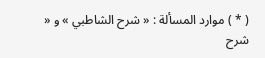( * ) موارد المسألة : « شرح الشاطبي » و « شرح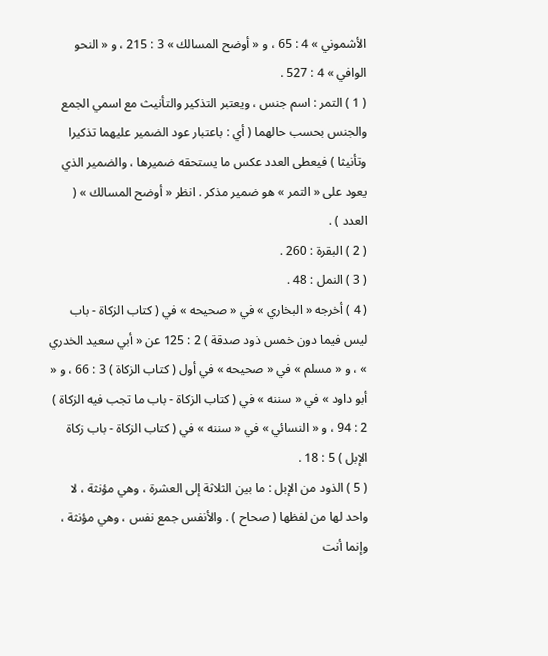الأشموني » 4 : 65 ، و « أوضح المسالك » 3 : 215 ، و « النحو الوافي » 4 : 527 .
( 1 ) التمر : اسم جنس ، ويعتبر التذكير والتأنيث مع اسمي الجمع والجنس بحسب حالهما ( أي : باعتبار عود الضمير عليهما تذكيرا وتأنيثا ) فيعطى العدد عكس ما يستحقه ضميرها ، والضمير الذي يعود على « التمر » هو ضمير مذكر . انظر « أوضح المسالك » ( العدد ) .
( 2 ) البقرة : 260 .
( 3 ) النمل : 48 .
( 4 ) أخرجه « البخاري » في « صحيحه » في ( كتاب الزكاة - باب ليس فيما دون خمس ذود صدقة ) 2 : 125 عن « أبي سعيد الخدري » ، و « مسلم » في « صحيحه » في أول ( كتاب الزكاة ) 3 : 66 ، و « أبو داود » في « سننه » في ( كتاب الزكاة - باب ما تجب فيه الزكاة ) 2 : 94 ، و « النسائي » في « سننه » في ( كتاب الزكاة - باب زكاة الإبل ) 5 : 18 .
( 5 ) الذود من الإبل : ما بين الثلاثة إلى العشرة ، وهي مؤنثة ، لا واحد لها من لفظها ( صحاح ) . والأنفس جمع نفس ، وهي مؤنثة ، وإنما أنت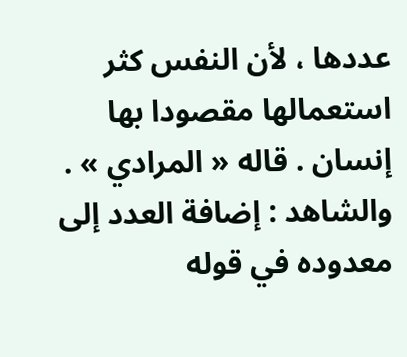عددها ، لأن النفس كثر استعمالها مقصودا بها إنسان . قاله « المرادي » .
والشاهد : إضافة العدد إلى معدوده في قوله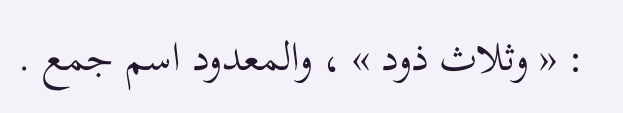: « وثلاث ذود » ، والمعدود اسم جمع .